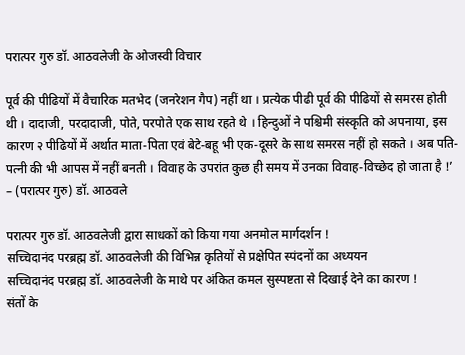परात्पर गुरु डॉ. आठवलेजी के ओजस्वी विचार

पूर्व की पीढियों में वैचारिक मतभेद (जनरेशन गैप) नहीं था । प्रत्येक पीढी पूर्व की पीढियों से समरस होती थी । दादाजी, परदादाजी, पोते, परपोते एक साथ रहते थे । हिन्दुओं ने पश्चिमी संस्कृति को अपनाया, इस कारण २ पीढियों में अर्थात माता-पिता एवं बेटे-बहू भी एक-दूसरे के साथ समरस नहीं हो सकते । अब पति-पत्नी की भी आपस में नहीं बनती । विवाह के उपरांत कुछ ही समय में उनका विवाह-विच्छेद हो जाता है !’
– (परात्पर गुरु) डॉ. आठवले

परात्पर गुरु डॉ. आठवलेजी द्वारा साधकों को किया गया अनमोल मार्गदर्शन !
सच्चिदानंद परब्रह्म डॉ. आठवलेजी की विभिन्न कृतियों से प्रक्षेपित स्पंदनों का अध्ययन
सच्चिदानंद परब्रह्म डॉ. आठवलेजी के माथे पर अंकित कमल सुस्पष्टता से दिखाई देने का कारण !
संतों के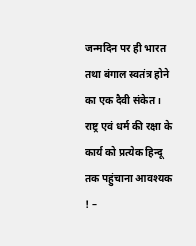जन्मदिन पर ही भारत तथा बंगाल स्वतंत्र होने का एक दैवी संकेत ।
राष्ट्र एवं धर्म की रक्षा के कार्य को प्रत्येक हिन्दू तक पहुंचाना आवश्यक ! –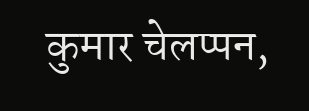कुमार चेलप्पन,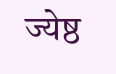ज्येष्ठ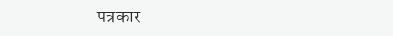पत्रकार